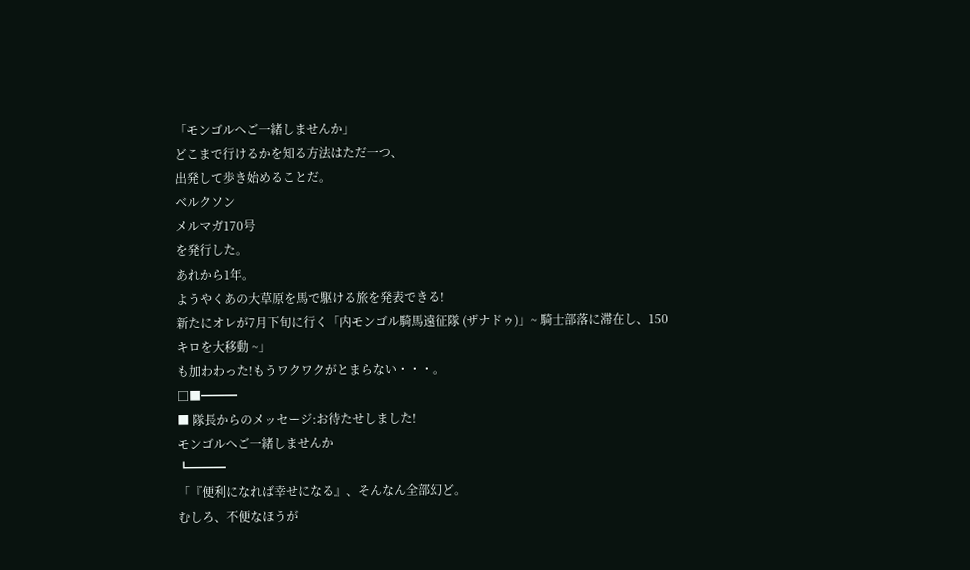「モンゴルへご一緒しませんか」
どこまで行けるかを知る方法はただ一つ、
出発して歩き始めることだ。
ベルクソン
メルマガ170号
を発行した。
あれから1年。
ようやくあの大草原を馬で駆ける旅を発表できる!
新たにオレが7月下旬に行く「内モンゴル騎馬遠征隊 (ザナドゥ)」~ 騎士部落に滞在し、150キロを大移動 ~」
も加わわった!もうワクワクがとまらない・・・。
□■━━━
■ 隊長からのメッセージ:お待たせしました!
モンゴルへご一緒しませんか
┗━━━
「『便利になれば幸せになる』、そんなん全部幻ど。
むしろ、不便なほうが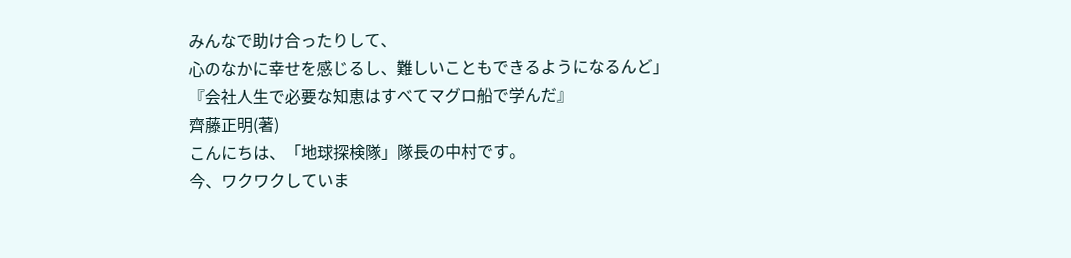みんなで助け合ったりして、
心のなかに幸せを感じるし、難しいこともできるようになるんど」
『会社人生で必要な知恵はすべてマグロ船で学んだ』
齊藤正明(著)
こんにちは、「地球探検隊」隊長の中村です。
今、ワクワクしていま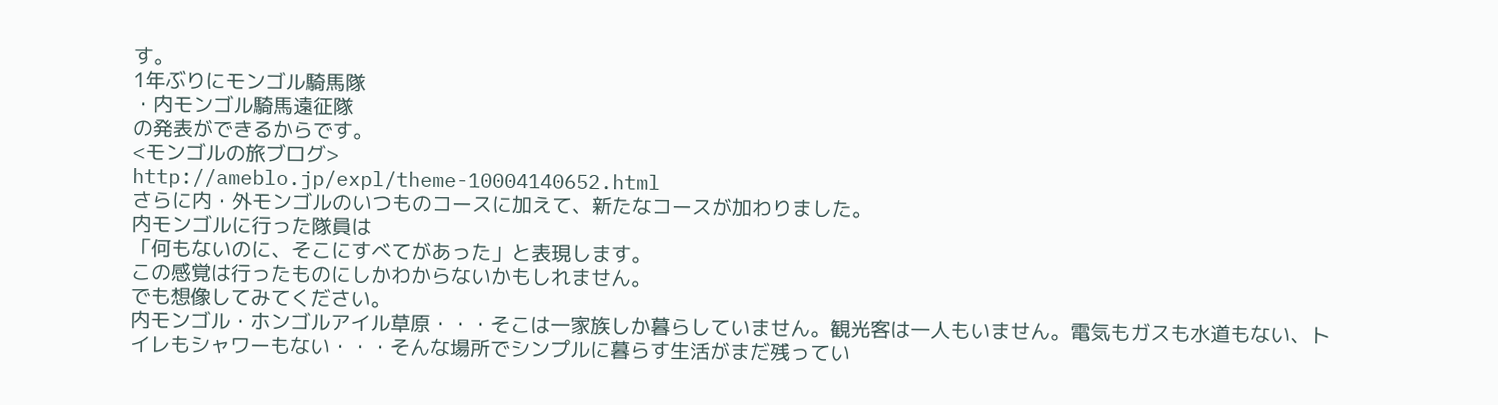す。
1年ぶりにモンゴル騎馬隊
・内モンゴル騎馬遠征隊
の発表ができるからです。
<モンゴルの旅ブログ>
http://ameblo.jp/expl/theme-10004140652.html
さらに内・外モンゴルのいつものコースに加えて、新たなコースが加わりました。
内モンゴルに行った隊員は
「何もないのに、そこにすべてがあった」と表現します。
この感覚は行ったものにしかわからないかもしれません。
でも想像してみてください。
内モンゴル・ホンゴルアイル草原・・・そこは一家族しか暮らしていません。観光客は一人もいません。電気もガスも水道もない、トイレもシャワーもない・・・そんな場所でシンプルに暮らす生活がまだ残ってい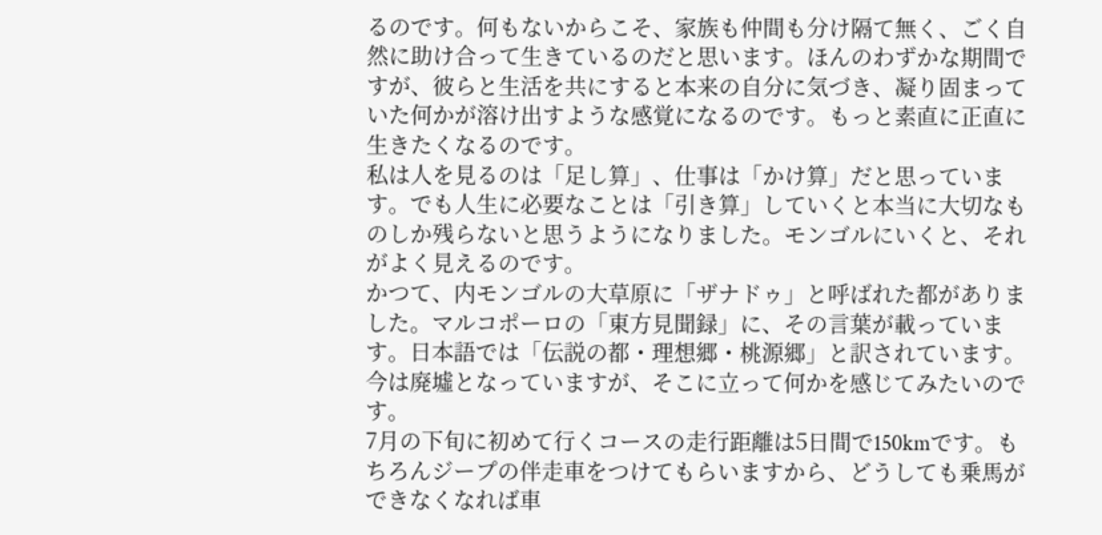るのです。何もないからこそ、家族も仲間も分け隔て無く、ごく自然に助け合って生きているのだと思います。ほんのわずかな期間ですが、彼らと生活を共にすると本来の自分に気づき、凝り固まっていた何かが溶け出すような感覚になるのです。もっと素直に正直に生きたくなるのです。
私は人を見るのは「足し算」、仕事は「かけ算」だと思っています。でも人生に必要なことは「引き算」していくと本当に大切なものしか残らないと思うようになりました。モンゴルにいくと、それがよく見えるのです。
かつて、内モンゴルの大草原に「ザナドゥ」と呼ばれた都がありました。マルコポーロの「東方見聞録」に、その言葉が載っています。日本語では「伝説の都・理想郷・桃源郷」と訳されています。今は廃墟となっていますが、そこに立って何かを感じてみたいのです。
7月の下旬に初めて行くコースの走行距離は5日間で150kmです。もちろんジープの伴走車をつけてもらいますから、どうしても乗馬ができなくなれば車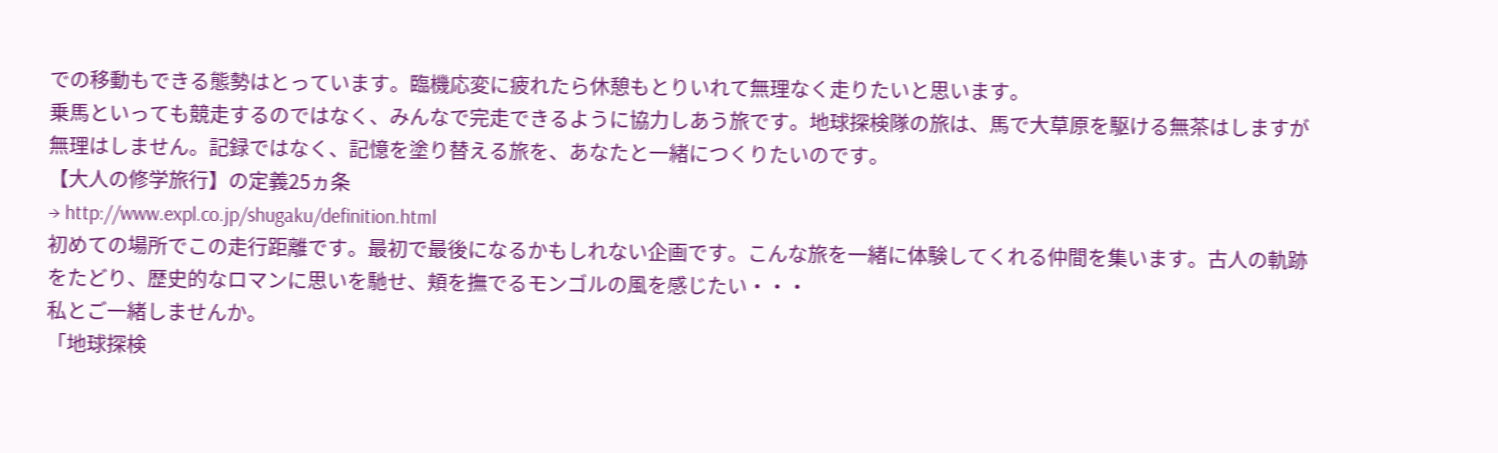での移動もできる態勢はとっています。臨機応変に疲れたら休憩もとりいれて無理なく走りたいと思います。
乗馬といっても競走するのではなく、みんなで完走できるように協力しあう旅です。地球探検隊の旅は、馬で大草原を駆ける無茶はしますが無理はしません。記録ではなく、記憶を塗り替える旅を、あなたと一緒につくりたいのです。
【大人の修学旅行】の定義25ヵ条
→ http://www.expl.co.jp/shugaku/definition.html
初めての場所でこの走行距離です。最初で最後になるかもしれない企画です。こんな旅を一緒に体験してくれる仲間を集います。古人の軌跡をたどり、歴史的なロマンに思いを馳せ、頬を撫でるモンゴルの風を感じたい・・・
私とご一緒しませんか。
「地球探検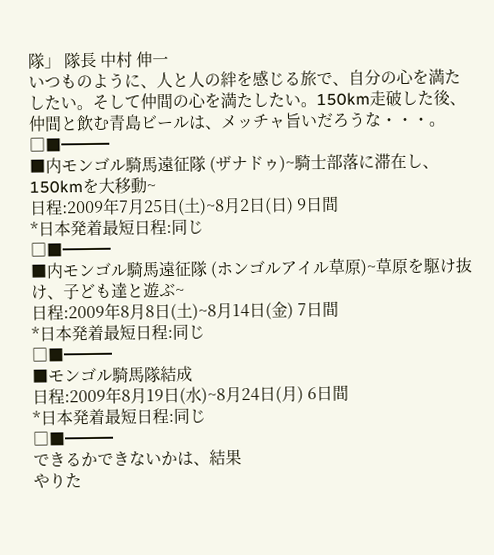隊」 隊長 中村 伸一
いつものように、人と人の絆を感じる旅で、自分の心を満たしたい。そして仲間の心を満たしたい。150km走破した後、仲間と飲む青島ビールは、メッチャ旨いだろうな・・・。
□■━━━
■内モンゴル騎馬遠征隊 (ザナドゥ)~騎士部落に滞在し、150kmを大移動~
日程:2009年7月25日(土)~8月2日(日) 9日間
*日本発着最短日程:同じ
□■━━━
■内モンゴル騎馬遠征隊 (ホンゴルアイル草原)~草原を駆け抜け、子ども達と遊ぶ~
日程:2009年8月8日(土)~8月14日(金) 7日間
*日本発着最短日程:同じ
□■━━━
■モンゴル騎馬隊結成
日程:2009年8月19日(水)~8月24日(月) 6日間
*日本発着最短日程:同じ
□■━━━
できるかできないかは、結果
やりた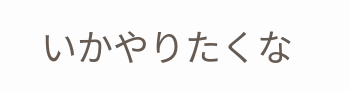いかやりたくな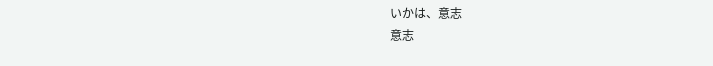いかは、意志
意志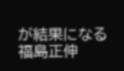が結果になる
福島正伸